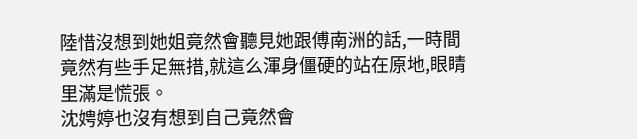陸惜沒想到她姐竟然會聽見她跟傅南洲的話,一時間竟然有些手足無措,就這么渾身僵硬的站在原地,眼睛里滿是慌張。
沈娉婷也沒有想到自己竟然會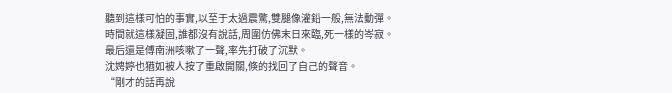聽到這樣可怕的事實,以至于太過震驚,雙腿像灌鉛一般,無法動彈。
時間就這樣凝固,誰都沒有說話,周圍仿佛末日來臨,死一樣的岑寂。
最后還是傅南洲咳嗽了一聲,率先打破了沉默。
沈娉婷也猶如被人按了重啟開關,倏的找回了自己的聲音。
“剛才的話再說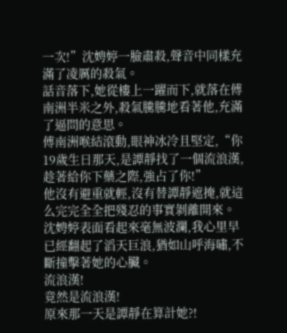一次!”沈娉婷一臉肅殺,聲音中同樣充滿了凌厲的殺氣。
話音落下,她從樓上一躍而下,就落在傅南洲半米之外,殺氣騰騰地看著他,充滿了逼問的意思。
傅南洲喉結滾動,眼神冰冷且堅定,“你19歲生日那天,是譚靜找了一個流浪漢,趁著給你下藥之際,強占了你!”
他沒有避重就輕,沒有替譚靜遮掩,就這么完完全全把殘忍的事實剝離開來。
沈娉婷表面看起來毫無波瀾,我心里早已經翻起了滔天巨浪,猶如山呼海嘯,不斷撞擊著她的心臟。
流浪漢!
竟然是流浪漢!
原來那一天是譚靜在算計她?!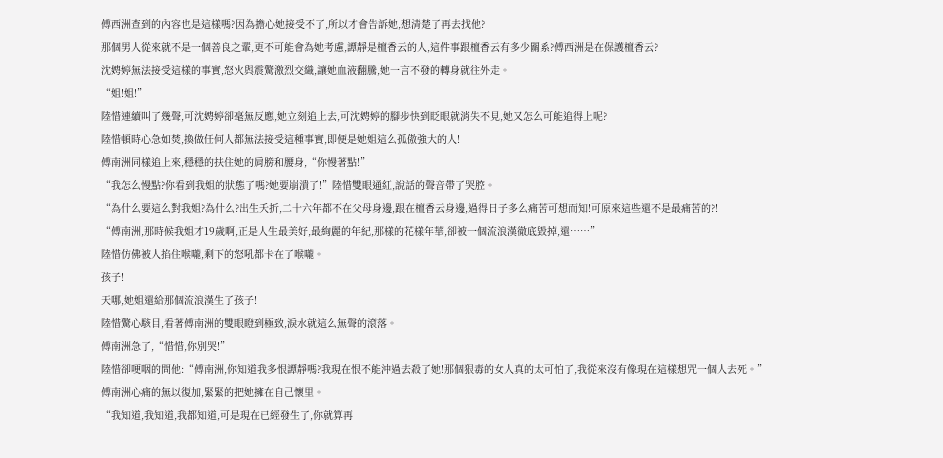傅西洲查到的內容也是這樣嗎?因為擔心她接受不了,所以才會告訴她,想清楚了再去找他?
那個男人從來就不是一個善良之輩,更不可能會為她考慮,譚靜是檀香云的人,這件事跟檀香云有多少關系?傅西洲是在保護檀香云?
沈娉婷無法接受這樣的事實,怒火與震驚激烈交織,讓她血液翻騰,她一言不發的轉身就往外走。
“姐!姐!”
陸惜連續叫了幾聲,可沈娉婷卻毫無反應,她立刻追上去,可沈娉婷的腳步快到眨眼就消失不見,她又怎么可能追得上呢?
陸惜頓時心急如焚,換做任何人都無法接受這種事實,即便是她姐這么孤傲強大的人!
傅南洲同樣追上來,穩穩的扶住她的肩膀和腰身,“你慢著點!”
“我怎么慢點?你看到我姐的狀態了嗎?她要崩潰了!”陸惜雙眼通紅,說話的聲音帶了哭腔。
“為什么要這么對我姐?為什么?出生夭折,二十六年都不在父母身邊,跟在檀香云身邊,過得日子多么痛苦可想而知!可原來這些還不是最痛苦的?!
“傅南洲,那時候我姐才19歲啊,正是人生最美好,最絢麗的年紀,那樣的花樣年華,卻被一個流浪漢徹底毀掉,還……”
陸惜仿佛被人掐住喉嚨,剩下的怒吼都卡在了喉嚨。
孩子!
天哪,她姐還給那個流浪漢生了孩子!
陸惜驚心駭目,看著傅南洲的雙眼瞪到極致,淚水就這么無聲的滾落。
傅南洲急了,“惜惜,你別哭!”
陸惜卻哽咽的問他:“傅南洲,你知道我多恨譚靜嗎?我現在恨不能沖過去殺了她!那個狠毒的女人真的太可怕了,我從來沒有像現在這樣想咒一個人去死。”
傅南洲心痛的無以復加,緊緊的把她擁在自己懷里。
“我知道,我知道,我都知道,可是現在已經發生了,你就算再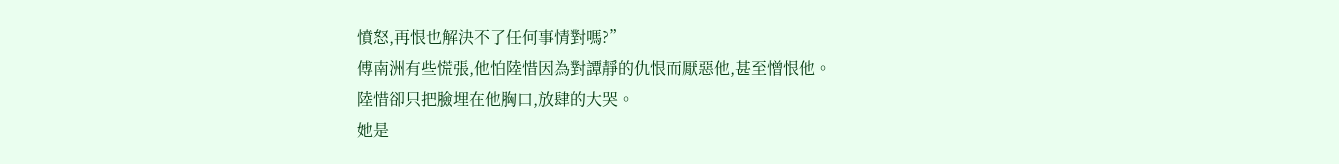憤怒,再恨也解決不了任何事情對嗎?”
傅南洲有些慌張,他怕陸惜因為對譚靜的仇恨而厭惡他,甚至憎恨他。
陸惜卻只把臉埋在他胸口,放肆的大哭。
她是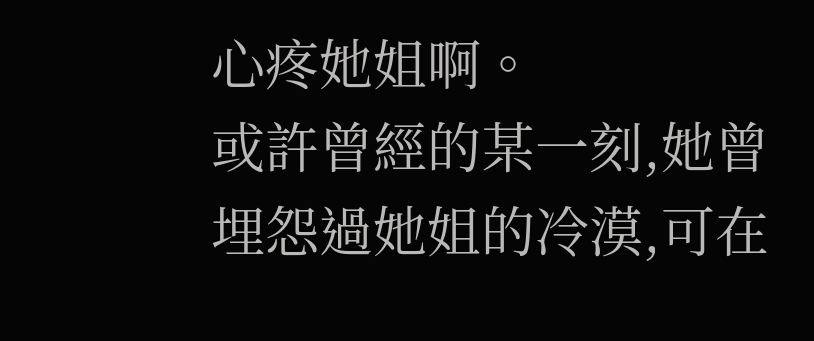心疼她姐啊。
或許曾經的某一刻,她曾埋怨過她姐的冷漠,可在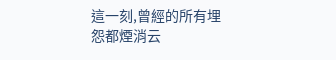這一刻,曾經的所有埋怨都煙消云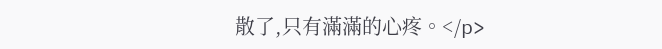散了,只有滿滿的心疼。</p>